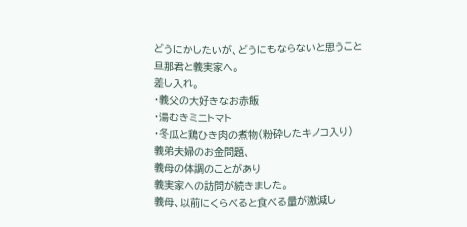どうにかしたいが、どうにもならないと思うこと
旦那君と義実家へ。
差し入れ。
・義父の大好きなお赤飯
・湯むきミニトマト
・冬瓜と鶏ひき肉の煮物(粉砕したキノコ入り)
義弟夫婦のお金問題、
義母の体調のことがあり
義実家への訪問が続きました。
義母、以前にくらべると食べる量が激減し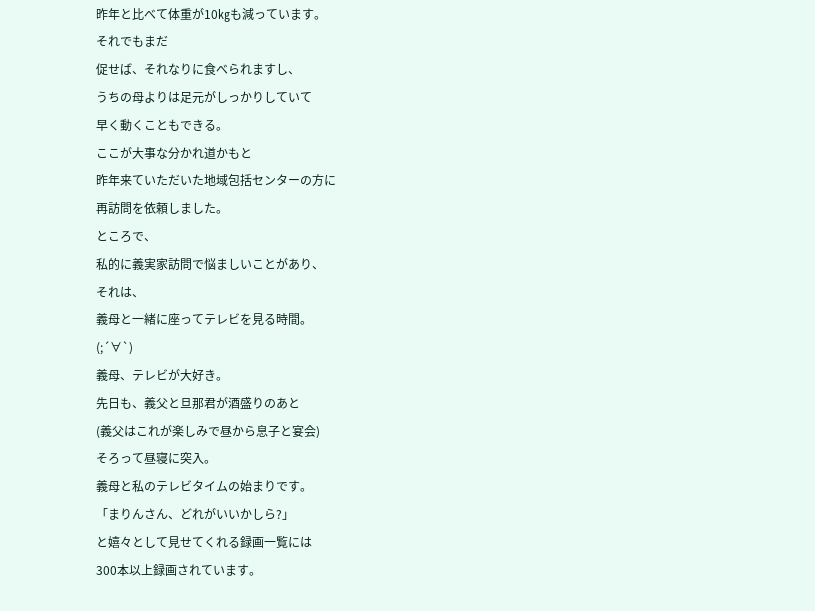昨年と比べて体重が10㎏も減っています。
それでもまだ
促せば、それなりに食べられますし、
うちの母よりは足元がしっかりしていて
早く動くこともできる。
ここが大事な分かれ道かもと
昨年来ていただいた地域包括センターの方に
再訪問を依頼しました。
ところで、
私的に義実家訪問で悩ましいことがあり、
それは、
義母と一緒に座ってテレビを見る時間。
(;´∀`)
義母、テレビが大好き。
先日も、義父と旦那君が酒盛りのあと
(義父はこれが楽しみで昼から息子と宴会)
そろって昼寝に突入。
義母と私のテレビタイムの始まりです。
「まりんさん、どれがいいかしら?」
と嬉々として見せてくれる録画一覧には
300本以上録画されています。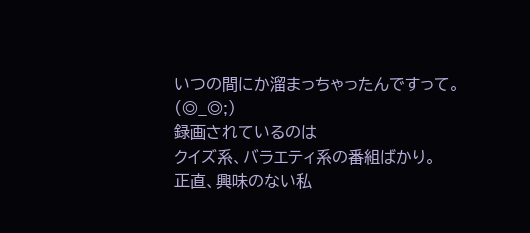いつの間にか溜まっちゃったんですって。
(◎_◎;)
録画されているのは
クイズ系、バラエティ系の番組ばかり。
正直、興味のない私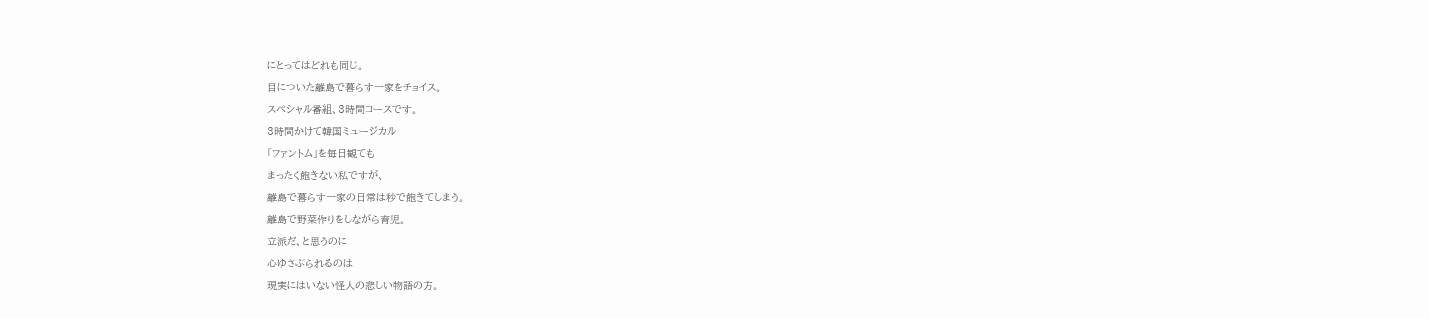にとってはどれも同じ。
目についた離島で暮らす一家をチョイス。
スペシャル番組、3時間コースです。
3時間かけて韓国ミュージカル
「ファントム」を毎日観ても
まったく飽きない私ですが、
離島で暮らす一家の日常は秒で飽きてしまう。
離島で野菜作りをしながら育児。
立派だ、と思うのに
心ゆさぶられるのは
現実にはいない怪人の悲しい物語の方。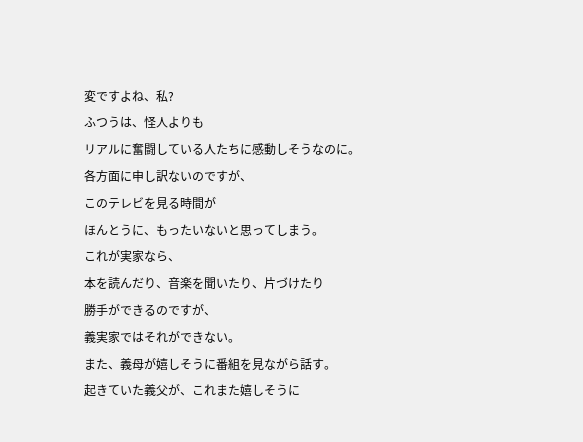変ですよね、私?
ふつうは、怪人よりも
リアルに奮闘している人たちに感動しそうなのに。
各方面に申し訳ないのですが、
このテレビを見る時間が
ほんとうに、もったいないと思ってしまう。
これが実家なら、
本を読んだり、音楽を聞いたり、片づけたり
勝手ができるのですが、
義実家ではそれができない。
また、義母が嬉しそうに番組を見ながら話す。
起きていた義父が、これまた嬉しそうに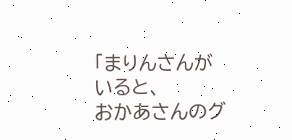「まりんさんがいると、
おかあさんのグ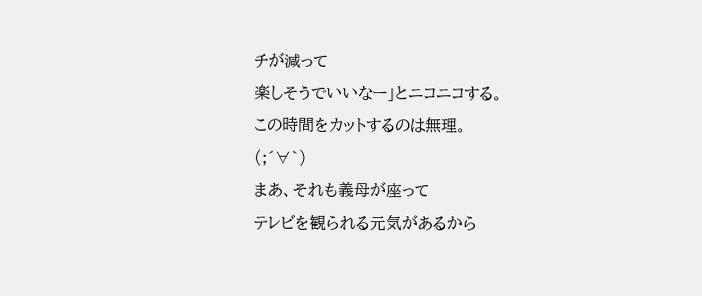チが減って
楽しそうでいいなー」とニコニコする。
この時間をカットするのは無理。
(;´∀`)
まあ、それも義母が座って
テレビを観られる元気があるから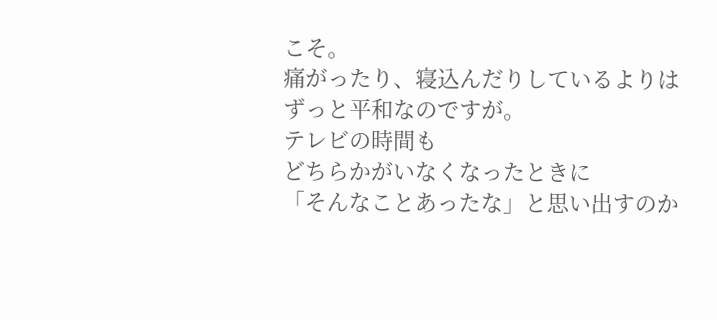こそ。
痛がったり、寝込んだりしているよりは
ずっと平和なのですが。
テレビの時間も
どちらかがいなくなったときに
「そんなことあったな」と思い出すのか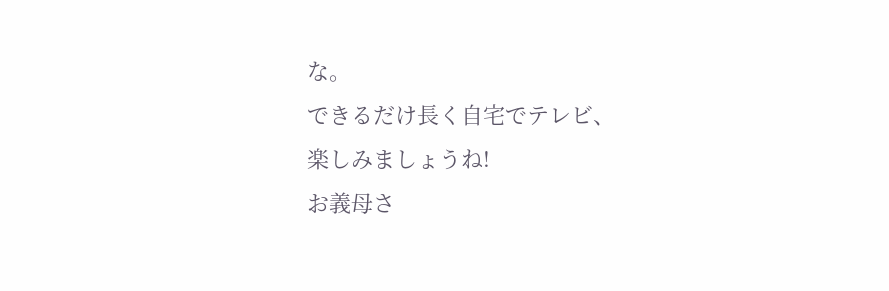な。
できるだけ長く自宅でテレビ、
楽しみましょうね!
お義母さ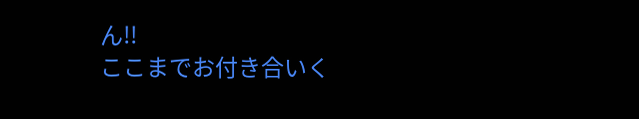ん!!
ここまでお付き合いく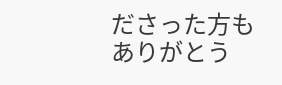ださった方も
ありがとう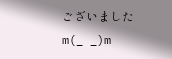ございましたm(_ _)m